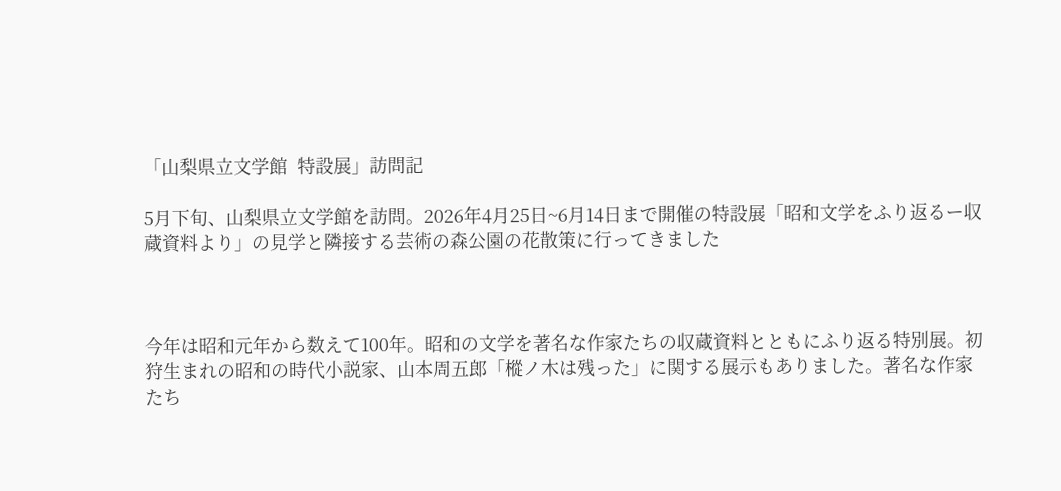「山梨県立文学館  特設展」訪問記

5月下旬、山梨県立文学館を訪問。2026年4月25日~6月14日まで開催の特設展「昭和文学をふり返るー収蔵資料より」の見学と隣接する芸術の森公園の花散策に行ってきました



今年は昭和元年から数えて100年。昭和の文学を著名な作家たちの収蔵資料とともにふり返る特別展。初狩生まれの昭和の時代小説家、山本周五郎「樅ノ木は残った」に関する展示もありました。著名な作家たち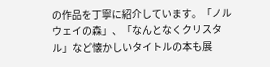の作品を丁寧に紹介しています。「ノルウェイの森」、「なんとなくクリスタル」など懐かしいタイトルの本も展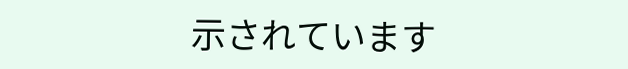示されています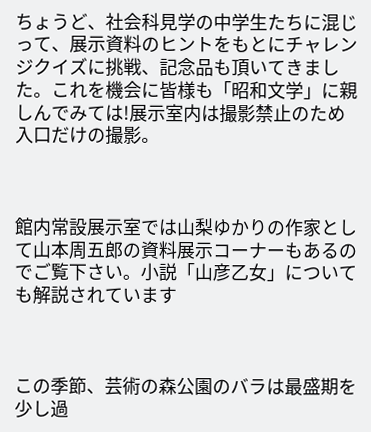ちょうど、社会科見学の中学生たちに混じって、展示資料のヒントをもとにチャレンジクイズに挑戦、記念品も頂いてきました。これを機会に皆様も「昭和文学」に親しんでみては!展示室内は撮影禁止のため入口だけの撮影。



館内常設展示室では山梨ゆかりの作家として山本周五郎の資料展示コーナーもあるのでご覧下さい。小説「山彦乙女」についても解説されています



この季節、芸術の森公園のバラは最盛期を少し過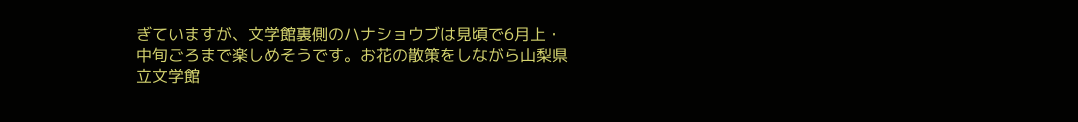ぎていますが、文学館裏側のハナショウブは見頃で6月上・中旬ごろまで楽しめそうです。お花の散策をしながら山梨県立文学館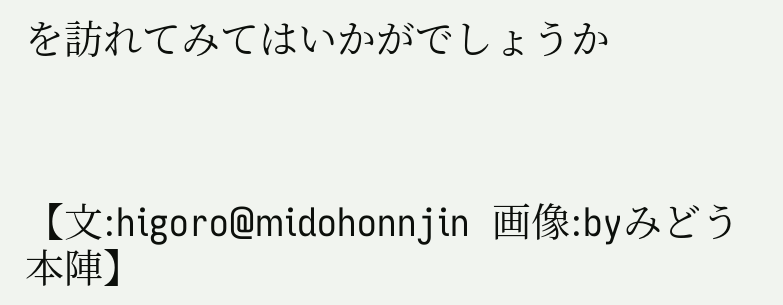を訪れてみてはいかがでしょうか



【文:higoro@midohonnjin  画像:byみどう本陣】